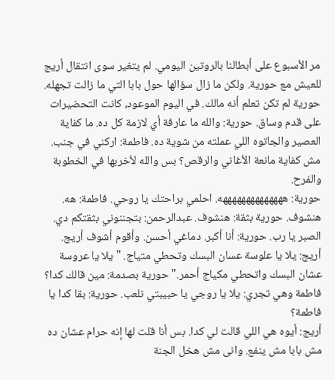مر الأسبوع على أبطالنا بالروتين اليومي. لم يتغير سوى انتقال أريج للعيش مع حورية. ولكن ما زال سؤالها حول بابا التي ما زالت تجهله. حورية لم تكن تعلم أنه مالك. في اليوم الموعود، كانت التحضيرات على قدم وساق. حورية: والله ما عارفة أي لازمة كل ده. ما كفاية العصير والجاتوه اللي عملته من شوية ده. فاطمة: اركني في جنب. مش كفاية مانعة الأغاني والرقص؟ بس والله لأخربها في الخطوبة والفرح.
حورية: ههههههههههههههه. احلمي براحتك يا روحي. فاطمة: هه. هنشوف. حورية بثقة: هنشوف. عبدالرحمن: بتجننوني بثقتكم دي. الصبر يا رب. حورية: أنا أكبر. دماغي أحسن. وأقوم أشوف أريج. أريج: يلا يا علوسة عسان البسك وتحطي متياج. "يلا يا عروسة عشان البسك واتحطي مكياج أحمر." حورية بصدمة: مين قالك كدا؟ فاطمة وهي تجري: يلا يا روجي يا حبيبتي نلعب. حورية: بقا كدا يا فاطمة؟
أريج: أيوه هي اللي قالت لي كدا. بس أنا قلت لها إنه حرام عشان ده مش بابا مش ينفع. وانى مش هخل الجنة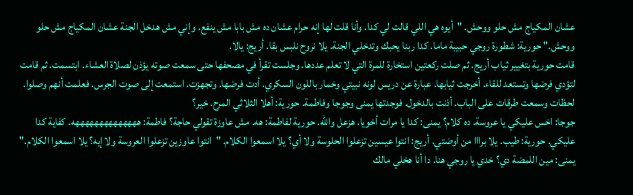عشان المكياج مش حلو ووحش. "أيوه هي اللي قالت لي كدا. وأنا قلت لها إنه حرام عشان ده مش بابا مش ينفع. وإني مش هدخل الجنة عشان المكياج مش حلو ووحش." حورية: شطورة روجي حبيبة ماما. كدا ربنا يحبك وتدخلي الجنة. يلا نروح نلبس بقا. أريج: يالا.
قامت حورية بتغيير ثياب أريج. ثم صلت ركعتين استخارة للمرة التي لا تعلم عددها. وجلست تقرأ في مصحفها حتى سمعت صوته يؤذن لصلاة العشاء. ابتسمت. ثم قامت لتؤدي فرضها وتستعد للقاء. أخرجت ثيابها. عبارة عن دريس لونه نبيتي وخمار باللون السكري. أدت فرضها. وتجهزت. استمعت إلى صوت الجرس. فعلمت أنهم وصلوا. لحظات وسمعت طرقات على الباب. أذنت بالدخول. فوجدتها يمنى وجوجا وفاطمة. حورية: أهلا الثلاثي المرح. خير؟
جوجا: اخس عليكي يا عروسة. ده كلام؟ يمنى: كدا يا مرات أخويا. هزعل والله. حورية لفاطمة: هه. مش عاوزة تقولي حاجة؟ فاطمة: ههههههههههههههه. كفاية كدا عليكي. حورية: طيب. يلا برااا من أوضتي. أريج: انتوا عيسين تزعلوا الحلوسة ولا أي؟ يلا اسمعوا الكلام. "انتوا عاوزين تزعلوا العروسة ولا إيه؟ يلا اسمعوا الكلام." يمنى: مين اللمضة دي؟ خدي يا روجي هنا. دا أنا هخلي مالك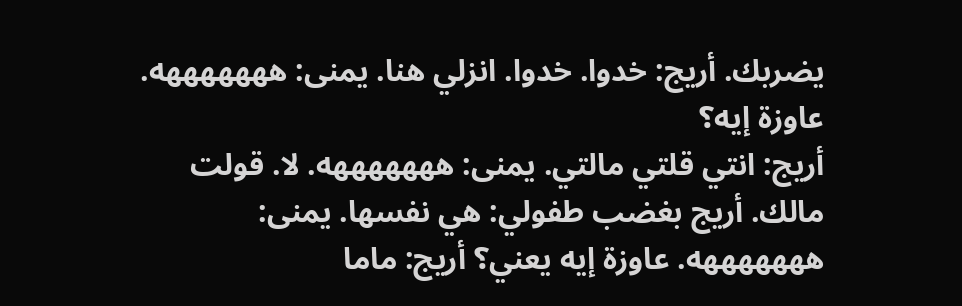يضربك. أريج: خدوا. خدوا. انزلي هنا. يمنى: هههههههه. عاوزة إيه؟
أريج: انتي قلتي مالتي. يمنى: هههههههه. لا. قولت مالك. أريج بغضب طفولي: هي نفسها. يمنى: هههههههه. عاوزة إيه يعني؟ أريج: ماما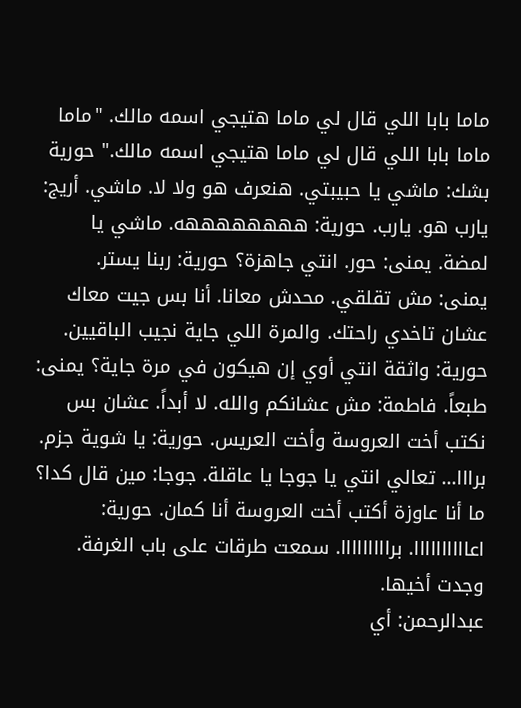ماما بابا اللي قال لي ماما هتيجي اسمه مالك. "ماما ماما بابا اللي قال لي ماما هتيجي اسمه مالك." حورية بشك: ماشي يا حبيبتي. هنعرف هو ولا لا. ماشي. أريج: يارب هو. يارب. حورية: ههههههههه. ماشي يا لمضة. يمنى: حور. انتي جاهزة؟ حورية: ربنا يستر.
يمنى: مش تقلقي. محدش معانا. أنا بس جيت معاك عشان تاخدي راحتك. والمرة اللي جاية نجيب الباقيين. حورية: واثقة انتي أوي إن هيكون في مرة جاية؟ يمنى: طبعاً. فاطمة: مش عشانكم والله. لا أبداً. عشان بس نكتب أخت العروسة وأخت العريس. حورية: يا شوية جزم. برااا... تعالي انتي يا جوجا يا عاقلة. جوجا: مين قال كدا؟ ما أنا عاوزة أكتب أخت العروسة أنا كمان. حورية: اعاااااااااا. برااااااااا. سمعت طرقات على باب الغرفة. وجدت أخيها.
عبدالرحمن: أي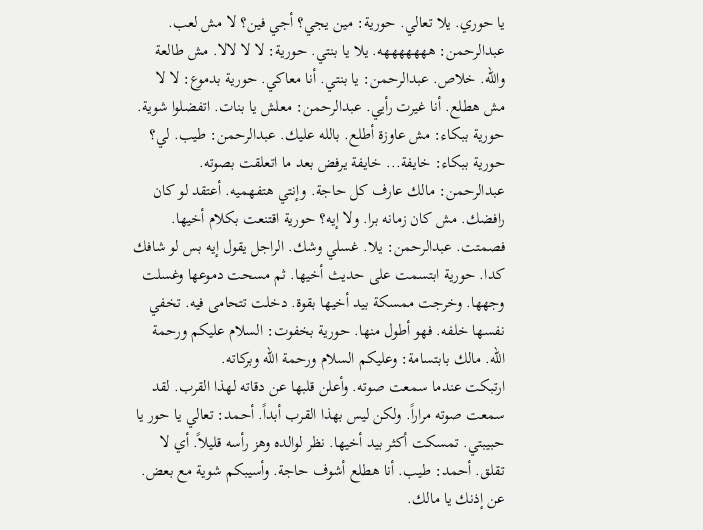يا حوري. يلا تعالي. حورية: مين يجي؟ أجي فين؟ لا مش لعب. عبدالرحمن: هههههههه. يلا يا بنتي. حورية: لا لا لالا. مش طالعة والله. خلاص. عبدالرحمن: يا بنتي. أنا معاكي. حورية بدموع: لا لا مش هطلع. أنا غيرت رأيي. عبدالرحمن: معلش يا بنات. اتفضلوا شوية. حورية ببكاء: مش عاوزة أطلع. بالله عليك. عبدالرحمن: طيب. لي؟ حورية ببكاء: خايفة... خايفة يرفض بعد ما اتعلقت بصوته.
عبدالرحمن: مالك عارف كل حاجة. وإنتي هتفهميه. أعتقد لو كان رافضك. مش كان زمانه برا. ولا إيه؟ حورية اقتنعت بكلام أخيها. فصمتت. عبدالرحمن: يلا. غسلي وشك. الراجل يقول إيه بس لو شافك كدا. حورية ابتسمت على حديث أخيها. ثم مسحت دموعها وغسلت وجهها. وخرجت ممسكة بيد أخيها بقوة. دخلت تتحامى فيه. تخفي نفسها خلفه. فهو أطول منها. حورية بخفوت: السلام عليكم ورحمة الله. مالك بابتسامة: وعليكم السلام ورحمة الله وبركاته.
ارتبكت عندما سمعت صوته. وأعلن قلبها عن دقاته لهذا القرب. لقد سمعت صوته مراراً. ولكن ليس بهذا القرب أبداً. أحمد: تعالي يا حور يا حبيبتي. تمسكت أكثر بيد أخيها. نظر لوالده وهز رأسه قليلاً. أي لا تقلق. أحمد: طيب. أنا هطلع أشوف حاجة. وأسيبكم شوية مع بعض. عن إذنك يا مالك.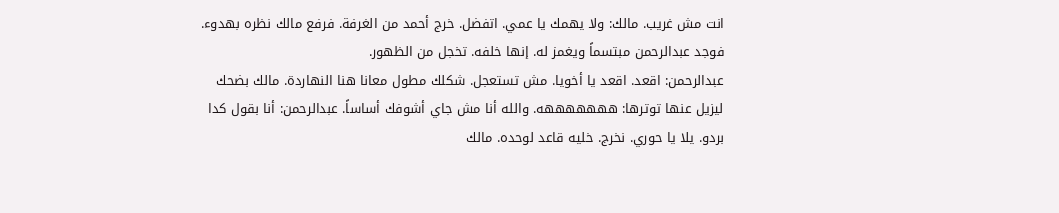انت مش غريب. مالك: ولا يهمك يا عمي. اتفضل. خرج أحمد من الغرفة. فرفع مالك نظره بهدوء. فوجد عبدالرحمن مبتسماً ويغمز له. إنها خلفه. تخجل من الظهور.
عبدالرحمن: اقعد. اقعد يا أخويا. مش تستعجل. شكلك مطول معانا هنا النهاردة. مالك بضحك ليزيل عنها توترها: هههههههه. والله أنا مش جاي أشوفك أساساً. عبدالرحمن: أنا بقول كدا بردو. يلا يا حوري. نخرج. خليه قاعد لوحده. مالك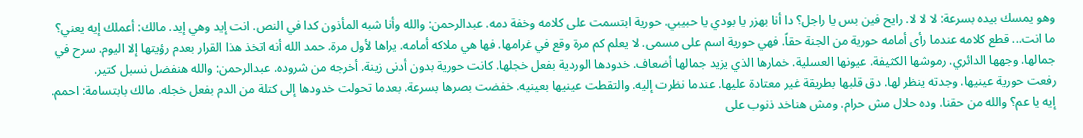وهو يمسك بيده بسرعة: لا لا لا. رايح فين بس يا راجل؟ دا أنا بهزر يا بودي يا حبيبي. حورية ابتسمت على كلامه وخفة دمه. عبدالرحمن: والله وأنا شبه المأذون كدا في النص. انت إيد وهي إيد. مالك: أعملك إيه يعني؟
ما انت... قطع كلامه عندما رأى أمامه حورية من الجنة حقاً. فهي حورية اسم على مسمى. لا يعلم كم مرة وقع في غرامها. فها هي ملاكه أمامه. يراها لأول مرة. حمد الله أنه اتخذ هذا القرار بعدم رؤيتها إلا اليوم. سرح في جمالها. وجهها الدائري. رموشها الكثيفة. عيونها العسلية. خمارها الذي يزيد جمالها أضعاف. خدودها الوردية بفعل خجلها. كانت حورية بدون أدنى زينة. أخرجه من شروده. عبدالرحمن: والله هنفضل نسبل كتير.
رفعت حورية عينيها. وجدته ينظر لها. دق قلبها بطريقة غير معتادة عليها. عندما نظرت إليه. والتقطت عينيها بعينيه. خفضت بصرها بسرعة. بعدما تحولت خدودها إلى كتلة من الدم بفعل خجله. مالك بابتسامة: احمم. إيه يا عم؟ والله من حقنا. وده حلال مش حرام. ومش هناخد ذنوب على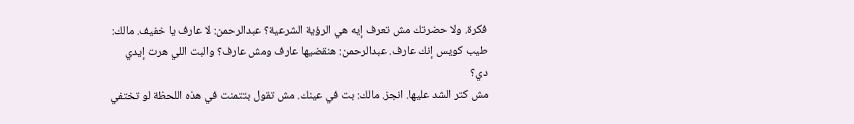فكرة. ولا حضرتك مش تعرف إيه هي الرؤية الشرعية؟ عبدالرحمن: لا عارف يا خفيف. مالك: طيب كويس إنك عارف. عبدالرحمن: هنقضيها عارف ومش عارف؟ والبت اللي هرت إيدي دي؟
مش كتر الشد عليها. انجز. مالك: بت في عينك. مش تقول بتتمنت في هذه اللحظة لو تختفي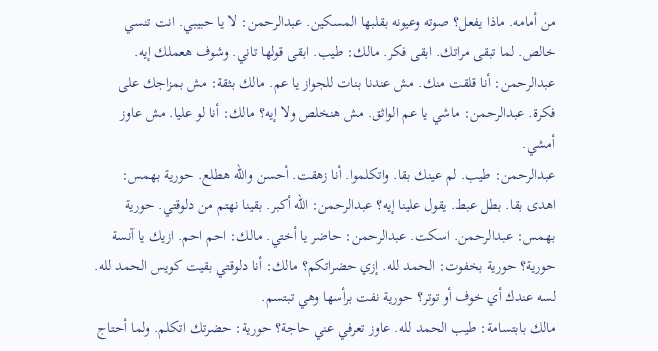من أمامه. ماذا يفعل؟ صوته وعيونه بقلبها المسكين. عبدالرحمن: لا يا حبيبي. انت تنسي خالص. لما تبقى مراتك. ابقى فكر. مالك: طيب. ابقى قولها تاني. وشوف هعملك إيه. عبدالرحمن: أنا قلقت منك. مش عندنا بنات للجواز يا عم. مالك بثقة: مش بمزاجك على فكرة. عبدالرحمن: ماشي يا عم الواثق. مش هنخلص ولا إيه؟ مالك: أنا لو عليا. مش عاوز أمشي.
عبدالرحمن: طيب. لم عينك بقا. واتكلموا. أنا زهقت. أحسن والله هطلع. حورية بهمس: اهدى بقا. بطل عبط. يقول علينا إيه؟ عبدالرحمن: الله أكبر. بقينا نهتم من دلوقتي. حورية بهمس: عبدالرحمن. اسكت. عبدالرحمن: حاضر يا أختي. مالك: احم احم. ازيك يا آنسة حورية؟ حورية بخفوت: الحمد لله. إزي حضراتكم؟ مالك: أنا دلوقتي بقيت كويس الحمد لله. لسه عندك أي خوف أو توتر؟ حورية نفت برأسها وهي تبتسم.
مالك بابتسامة: طيب الحمد لله. عاوز تعرفي عني حاجة؟ حورية: حضرتك اتكلم. ولما أحتاج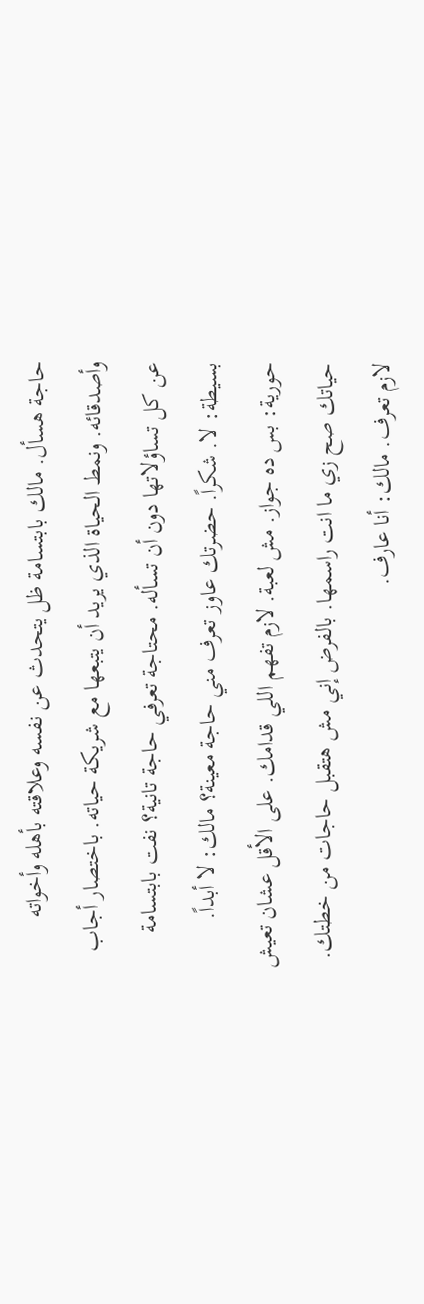حاجة هسأل. مالك بابتسامة ظل يتحدث عن نفسه وعلاقته بأهله وأخواته وأصدقائه. ونمط الحياة الذي يريد أن يتبعها مع شريكة حياته. باختصار أجاب عن كل تساؤلاتها دون أن تسأله. محتاجة تعرفي حاجة تانية؟ نفت بابتسامة بسيطة: لا. شكراً. حضرتك عاوز تعرف مني حاجة معينة؟ مالك: لا أبداً.
حورية: بس ده جواز. مش لعبة. لازم تفهم اللي قدامك. على الأقل عشان تعيش حياتك صح زي ما انت راسمها. بالفرض إني مش هتقبل حاجات من خطتك. لازم تعرف. مالك: أنا عارف.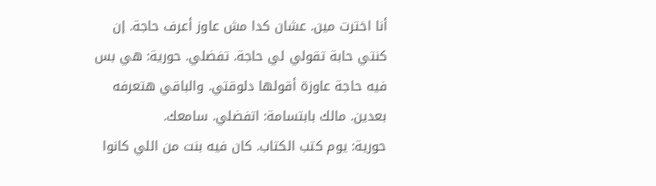أنا اخترت مين. عشان كدا مش عاوز أعرف حاجة. إن كنتي حابة تقولي لي حاجة. تفضلي. حورية: هي بس فيه حاجة عاوزة أقولها دلوقتي. والباقي هتعرفه بعدين. مالك بابتسامة: اتفضلي. سامعك.
حورية: يوم كتب الكتاب. كان فيه بنت من اللي كانوا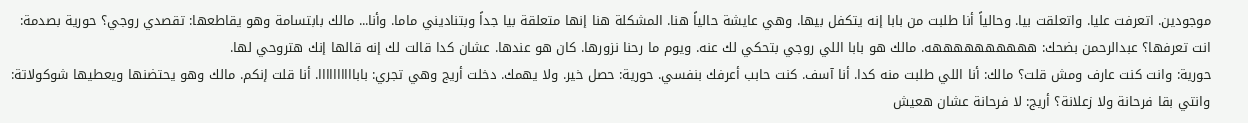موجودين. اتعرفت عليا. واتعلقت بيا. وحالياً أنا طلبت من بابا إنه يتكفل بيها. وهي عايشة حالياً هنا. المشكلة هنا إنها متعلقة بيا جداً وبتناديني ماما. وأنا... مالك بابتسامة وهو يقاطعها: تقصدي روجي؟ حورية بصدمة: انت تعرفها؟ عبدالرحمن بضحك: ههههههههههه. مالك هو بابا اللي روجي بتحكي لك عنه. ويوم ما رحنا نزورها. كان هو عندها. عشان كدا قالت لك إنه قالها إنك هتروحي لها.
حورية: وانت كنت عارف ومش قلت؟ مالك: أنا اللي طلبت منه كدا. أنا آسف. كنت حابب أعرفك بنفسي. حورية: حصل خير. ولا يهمك. دخلت أريج وهي تجري: باباااااااااا. أنا قلت إنكم. مالك وهو يحتضنها ويعطيها شوكولاتة: وانتي بقا فرحانة ولا زعلانة؟ أريج: لا فرحانة عشان هعيش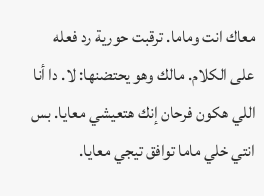معاك انت وماما. ترقبت حورية رد فعله على الكلام. مالك وهو يحتضنها: لا. دا أنا اللي هكون فرحان إنك هتعيشي معايا. بس انتي خلي ماما توافق تيجي معايا.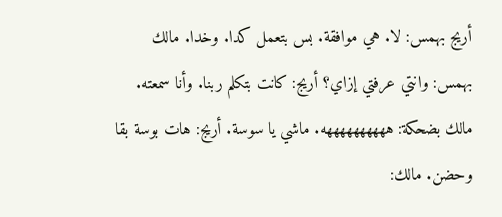أريج بهمس: لا. هي موافقة. بس بتعمل كدا. وخدا. مالك بهمس: وانتي عرفتي إزاي؟ أريج: كانت بتكلم ربنا. وأنا سمعته. مالك بضحكة: ههههههههههه. ماشي يا سوسة. أريج: هات بوسة بقا وحضن. مالك: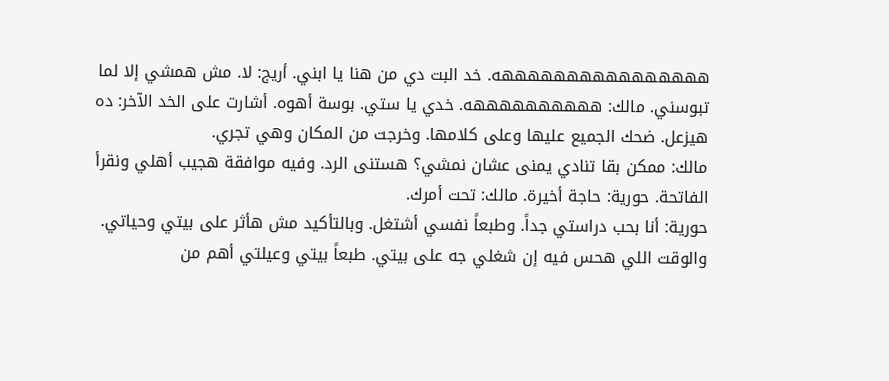ههههههههههههههههه. خد البت دي من هنا يا ابني. أريج: لا. مش همشي إلا لما تبوسني. مالك: ههههههههههه. خدي يا ستي. بوسة أهوه. أشارت على الخد الآخر: ده هيزعل. ضحك الجميع عليها وعلى كلامها. وخرجت من المكان وهي تجري.
مالك: ممكن بقا تنادي يمنى عشان نمشي؟ هستنى الرد. وفيه موافقة هجيب أهلي ونقرأ الفاتحة. حورية: حاجة أخيرة. مالك: تحت أمرك.
حورية: أنا بحب دراستي جداً. وطبعاً نفسي أشتغل. وبالتأكيد مش هأثر على بيتي وحياتي. والوقت اللي هحس فيه إن شغلي جه على بيتي. طبعاً بيتي وعيلتي أهم من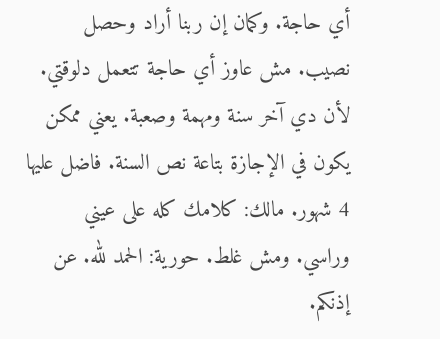أي حاجة. وكمان إن ربنا أراد وحصل نصيب. مش عاوز أي حاجة تتعمل دلوقتي. لأن دي آخر سنة ومهمة وصعبة. يعني ممكن يكون في الإجازة بتاعة نص السنة. فاضل عليها 4 شهور. مالك: كلامك كله على عيني وراسي. ومش غلط. حورية: الحمد لله. عن إذنكم.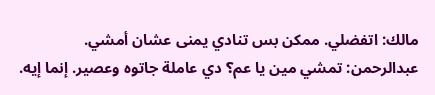مالك: اتفضلي. ممكن بس تنادي يمنى عشان أمشي.
عبدالرحمن: تمشي مين يا عم؟ دي عاملة جاتوه وعصير. إنما إيه.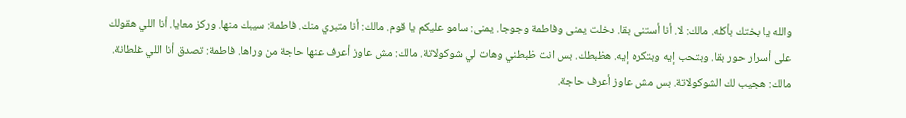والله يا بختك بأكله. مالك: لا. أنا أستنى بقا. دخلت يمنى وفاطمة وجوجا. يمنى: سامو عليكم يا قوم. مالك: أنا متبري منك. فاطمة: سيبك منها. وركز معايا. أنا اللي هقولك على أسرار حور بقا. وبتحب إيه وبتكره إيه. هظبطك. بس انت ظبطني وهات لي شوكولاتة. مالك: مش عاوز أعرف عنها حاجة من وراها. فاطمة: تصدق أنا اللي غلطانة. مالك: هجيب لك الشوكولاتة. بس مش عاوز أعرف حاجة.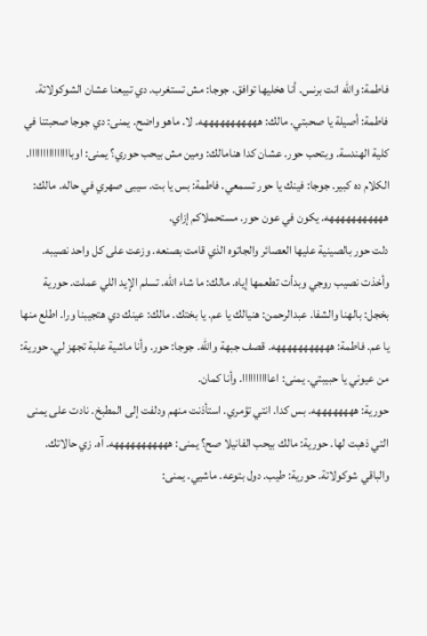فاطمة: والله انت برنس. أنا هخليها توافق. جوجا: مش تستغرب. دي تبيعنا عشان الشوكولاتة. فاطمة: أصيلة يا صحبتي. مالك: هههههههههههه. لا. ماهو واضح. يمنى: دي جوجا صحبتنا في كلية الهندسة. وبتحب حور. عشان كدا هنامالك: ومين مش بيحب حوري؟ يمنى: اوبااااااااااااااا. الكلام ده كبير. جوجا: فينك يا حور تسمعي. فاطمة: بس يا بت. سيبى صهري في حاله. مالك: هههههههههههه. يكون في عون حور. مستحملاكم إزاي.
دلت حور بالصينية عليها العصائر والجاتوه الذي قامت بصنعه. وزعت على كل واحد نصيبه. وأخذت نصيب روجي وبدأت تطعمها إياه. مالك: ما شاء الله. تسلم الإيد اللي عملت. حورية بخجل: بالهنا والشفا. عبدالرحمن: هنيالك يا عم. يا بختك. مالك: عينك دي هتجيبنا ورا. اطلع منها يا عم. فاطمة: هههههههههههه. قصف جبهة والله. جوجا: حور. وأنا ماشية علبة تجهز لي. حورية: من عيوني يا حبيبتي. يمنى: اعاااااااااا. وأنا كمان.
حورية: ههههههههه. بس كدا. انتي تؤمري. استأذنت منهم ودلفت إلى المطبخ. نادت على يمنى التي ذهبت لها. حورية: مالك بيحب الفانيلا صح؟ يمنى: هههههههههههه. آه. زي حالاتك. والباقي شوكولاتة. حورية: طيب. دول بتوعه. ماشيي. يمنى: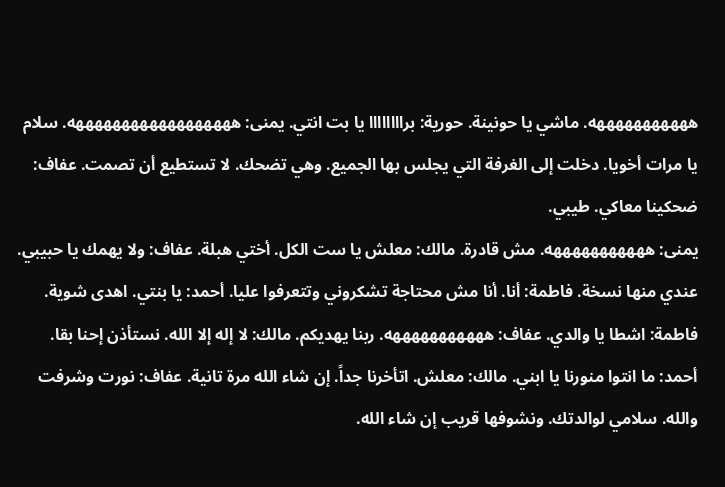هههههههههههه. ماشي يا حونينة. حورية: براااااااا يا بت انتي. يمنى: ههههههههههههههههههه. سلام يا مرات أخويا. دخلت إلى الغرفة التي يجلس بها الجميع. وهي تضحك. لا تستطيع أن تصمت. عفاف: ضحكينا معاكي. طيبي.
يمنى: هههههههههههه. مش قادرة. مالك: معلش يا ست الكل. أختي هبلة. عفاف: ولا يهمك يا حبيبي. عندي منها نسخة. فاطمة: أنا. أنا مش محتاجة تشكروني وتتعرفوا عليا. أحمد: يا بنتي. اهدى شوية. فاطمة: اشطا يا والدي. عفاف: هههههههههههه. ربنا يهديكم. مالك: لا إله إلا الله. نستأذن إحنا بقا. أحمد: ما انتوا منورنا يا ابني. مالك: معلش. اتأخرنا جداً. إن شاء الله مرة تانية. عفاف: نورت وشرفت والله. سلامي لوالدتك. ونشوفها قريب إن شاء الله.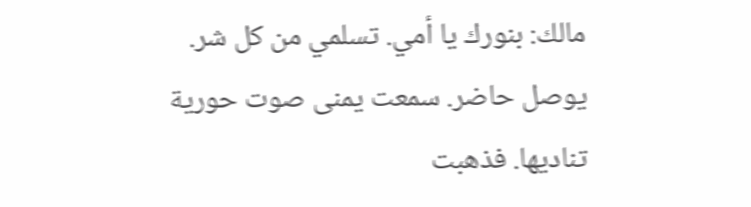مالك: بنورك يا أمي. تسلمي من كل شر. يوصل حاضر. سمعت يمنى صوت حورية تناديها. فذهبت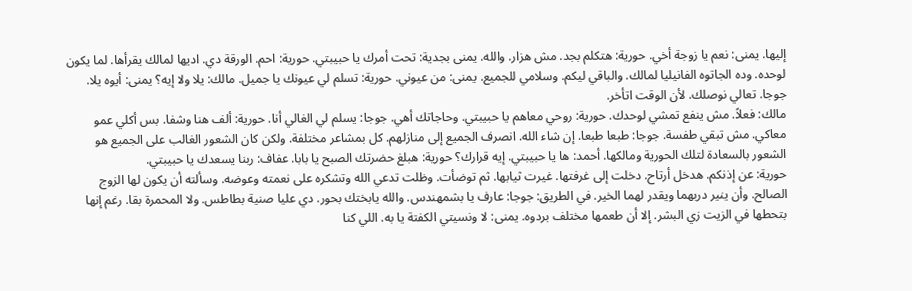إليها. يمنى: نعم يا زوجة أخي. حورية: هتكلم بجد. مش هزار. والله. يمنى بجدية: تحت أمرك يا حبيبتي. حورية: احم. الورقة دي. اديها لمالك يقرأها. لما يكون لوحده. وده الجاتوه الفانيليا لمالك. والباقي ليكم. وسلامي للجميع. يمنى: من عيوني. حورية: تسلم لي عيونك يا جميل. مالك: يلا ولا إيه؟ يمنى: أيوه يلا. جوجا. تعالي نوصلك. لأن الوقت اتأخر.
مالك: فعلاً. مش ينفع تمشي لوحدك. حورية: روحي معاهم يا حبيبتي. وحاجاتك أهي. جوجا: يسلم لي الغالي أنا. حورية: ألف هنا وشفا. بس أكلي عمو معاكي. مش تبقي طفسة. جوجا: طبعا طبعا. إن شاء الله. انصرف الجميع إلى منازلهم. كل بمشاعر مختلفة. ولكن كان الشعور الغالب على الجميع هو الشعور بالسعادة لتلك الحورية ومالكها. أحمد: ها يا حبيبتي. إيه قرارك؟ حورية: هبلغ حضرتك الصبح يا بابا. عفاف: ربنا يسعدك يا حبيبتي.
حورية: عن إذنكم. هدخل أرتاح. دخلت إلى غرفتها. غيرت ثيابها. ثم توضأت. وظلت تدعي الله وتشكره على نعمته وعوضه. وسألته أن يكون لها الزوج الصالح. وأن ينير دربهما ويقدر لهما الخير. في الطريق: جوجا: عارف يا بشمهندس. والله يابختك بحور. دي عليا صنية بطاطس. ولا المحمرة بقا. رغم إنها بتحطها في الزيت زي البشر. إلا أن طعمها مختلف بردوه. يمنى: لا ونسيتي الكفتة يا به. اللي كنا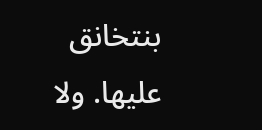بنتخانق عليها. ولا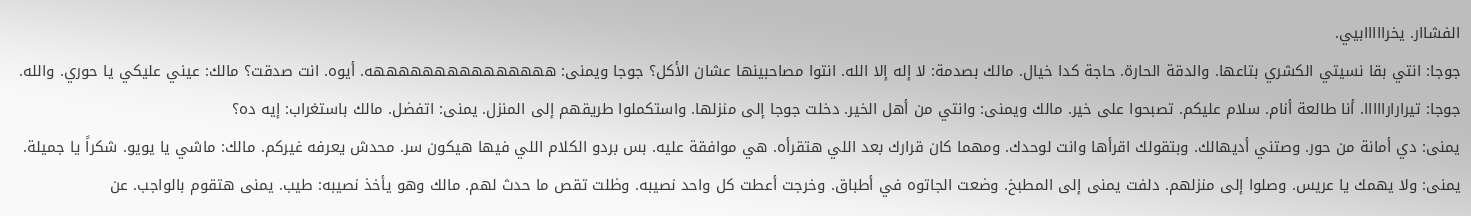الفشاار. يخرااااابيي.
جوجا: انتي بقا نسيتي الكشري بتاعها. والدقة الحارة. حاجة كدا خيال. مالك بصدمة: لا إله إلا الله. انتوا مصاحبينها عشان الأكل؟ جوجا ويمنى: هههههههههههههههه. أيوه. انت صدقت؟ مالك: عيني عليكي يا حوري. والله. جوجا: تيرارارااااا. أنا طالعة أنام. سلام عليكم. تصبحوا على خير. مالك ويمنى: وانتي من أهل الخير. دخلت جوجا إلى منزلها. واستكملوا طريقهم إلى المنزل. يمنى: اتفضل. مالك باستغراب: إيه ده؟
يمنى: دي أمانة من حور. وصتني أديهالك. وبتقولك اقرأها وانت لوحدك. ومهما كان قرارك بعد اللي هتقرأه. هي موافقة عليه. بس بردو الكلام اللي فيها هيكون سر. محدش يعرفه غيركم. مالك: ماشي يا يويو. شكراً يا جميلة. يمنى: ولا يهمك يا عريس. وصلوا إلى منزلهم. دلفت يمنى إلى المطبخ. وضعت الجاتوه في أطباق. وخرجت أعطت كل واحد نصيبه. وظلت تقص ما حدث لهم. مالك وهو يأخذ نصيبه: طيب. يمنى هتقوم بالواجب. عن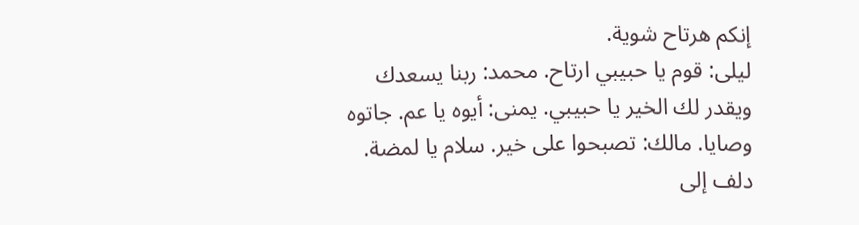إنكم هرتاح شوية.
ليلى: قوم يا حبيبي ارتاح. محمد: ربنا يسعدك ويقدر لك الخير يا حبيبي. يمنى: أيوه يا عم. جاتوه وصايا. مالك: تصبحوا على خير. سلام يا لمضة.
دلف إلى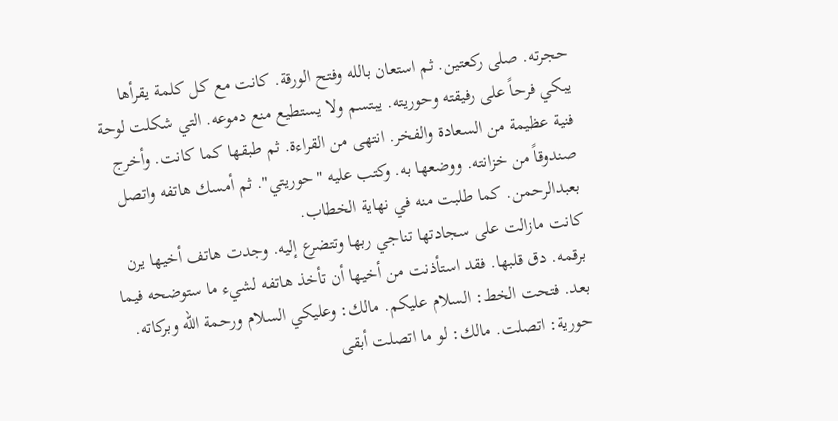حجرته. صلى ركعتين. ثم استعان بالله وفتح الورقة. كانت مع كل كلمة يقرأها يبكي فرحاً على رفيقته وحوريته. يبتسم ولا يستطيع منع دموعه. التي شكلت لوحة فنية عظيمة من السعادة والفخر. انتهى من القراءة. ثم طبقها كما كانت. وأخرج صندوقاً من خزانته. ووضعها به. وكتب عليه "حوريتي". ثم أمسك هاتفه واتصل بعبدالرحمن. كما طلبت منه في نهاية الخطاب.
كانت مازالت على سجادتها تناجي ربها وتتضرع إليه. وجدت هاتف أخيها يرن برقمه. دق قلبها. فقد استأذنت من أخيها أن تأخذ هاتفه لشيء ما ستوضحه فيما بعد. فتحت الخط: السلام عليكم. مالك: وعليكي السلام ورحمة الله وبركاته. حورية: اتصلت. مالك: لو ما اتصلت أبقى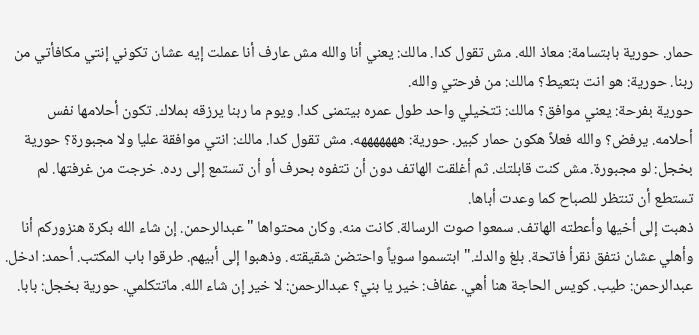حمار. حورية بابتسامة: معاذ الله. مش تقول كدا. مالك: يعني أنا والله مش عارف أنا عملت إيه عشان تكوني إنتي مكافأتي من ربنا. حورية: هو انت بتعيط؟ مالك: من فرحتي والله.
حورية بفرحة: يعني موافق؟ مالك: تتخيلي واحد طول عمره بيتمنى كدا. ويوم ما ربنا يرزقه بملاك. تكون أحلامها نفس أحلامه. يرفض؟ والله فعلاً هكون حمار كبير. حورية: هههههههه. مش تقول كدا. مالك: انتي موافقة عليا ولا مجبورة؟ حورية بخجل: لو مجبورة. مش كنت قابلتك. ثم أغلقت الهاتف دون أن تتفوه بحرف أو أن تستمع إلى رده. خرجت من غرفتها. لم تستطع أن تنتظر للصباح كما وعدت أباها.
ذهبت إلى أخيها وأعطته الهاتف. سمعوا صوت الرسالة. كانت منه. وكان محتواها "عبدالرحمن. إن شاء الله بكرة هنزوركم أنا وأهلي عشان نتفق نقرأ فاتحة. بلغ والدك." ابتسموا سوياً واحتضن شقيقته. وذهبوا إلى أبيهم. طرقوا باب المكتب. أحمد: ادخل. عبدالرحمن: طيب. كويس الحاجة هنا أهي. عفاف: خير يا بني؟ عبدالرحمن: لا خير إن شاء الله. ماتتكلمي. حورية بخجل: بابا.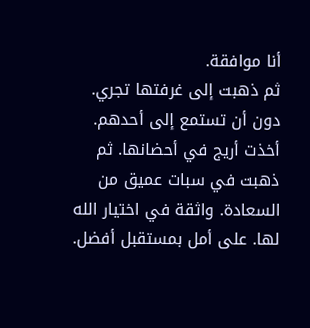أنا موافقة.
ثم ذهبت إلى غرفتها تجري. دون أن تستمع إلى أحدهم. أخذت أريج في أحضانها. ثم ذهبت في سبات عميق من السعادة. واثقة في اختيار الله لها. على أمل بمستقبل أفضل.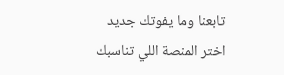تابعنا وما يفوتك جديد
اختر المنصة اللي تناسبك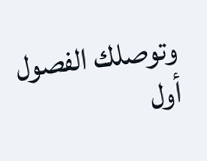وتوصلك الفصول أول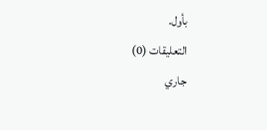بأول.
التعليقات (0)
جاري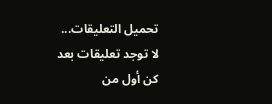تحميل التعليقات...
لا توجد تعليقات بعد
كن أول من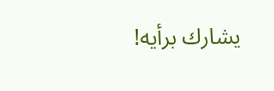يشارك برأيه!